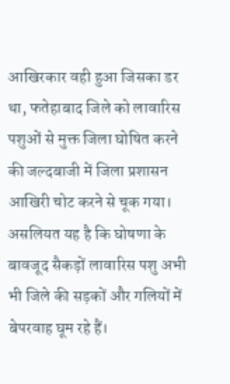आखिरकार वही हुआ जिसका डर था, फतेहाबाद जिले को लावारिस पशुओं से मुक्त जिला घोषित करने की जल्दबाजी में जिला प्रशासन आखिरी चोट करने से चूक गया। असलियत यह है कि घोषणा के बावजूद सैकड़ों लावारिस पशु अभी भी जिले की सड़कों और गलियों में बेपरवाह घूम रहे हैं।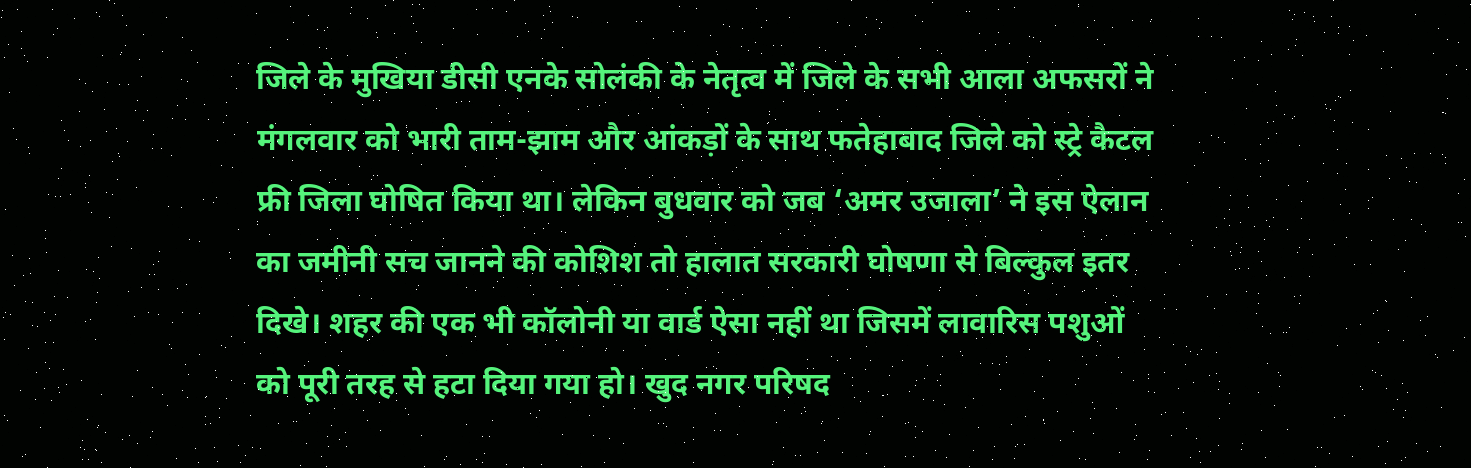जिले के मुखिया डीसी एनके सोलंकी के नेतृत्व में जिले के सभी आला अफसरों ने मंगलवार को भारी ताम-झाम और आंकड़ों के साथ फतेहाबाद जिले को स्ट्रे कैटल फ्री जिला घोषित किया था। लेकिन बुधवार को जब ‘अमर उजाला’ ने इस ऐलान का जमीनी सच जानने की कोशिश तो हालात सरकारी घोषणा से बिल्कुल इतर दिखे। शहर की एक भी कॉलोनी या वार्ड ऐसा नहीं था जिसमें लावारिस पशुओं को पूरी तरह से हटा दिया गया हो। खुद नगर परिषद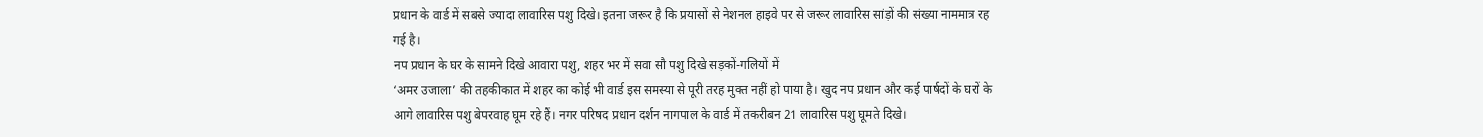प्रधान के वार्ड में सबसे ज्यादा लावारिस पशु दिखे। इतना जरूर है कि प्रयासों से नेशनल हाइवे पर से जरूर लावारिस सांड़ों की संख्या नाममात्र रह गई है।
नप प्रधान के घर के सामने दिखे आवारा पशु, शहर भर में सवा सौ पशु दिखे सड़कों-गलियों में
‘अमर उजाला’ की तहकीकात में शहर का कोई भी वार्ड इस समस्या से पूरी तरह मुक्त नहीं हो पाया है। खुद नप प्रधान और कई पार्षदों के घरों के आगे लावारिस पशु बेपरवाह घूम रहे हैं। नगर परिषद प्रधान दर्शन नागपाल के वार्ड में तकरीबन 21 लावारिस पशु घूमते दिखे।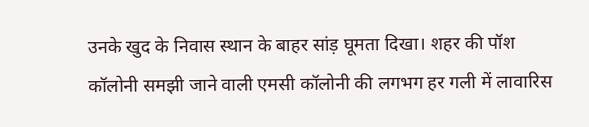उनके खुद के निवास स्थान के बाहर सांड़ घूमता दिखा। शहर की पॉश कॉलोनी समझी जाने वाली एमसी कॉलोनी की लगभग हर गली में लावारिस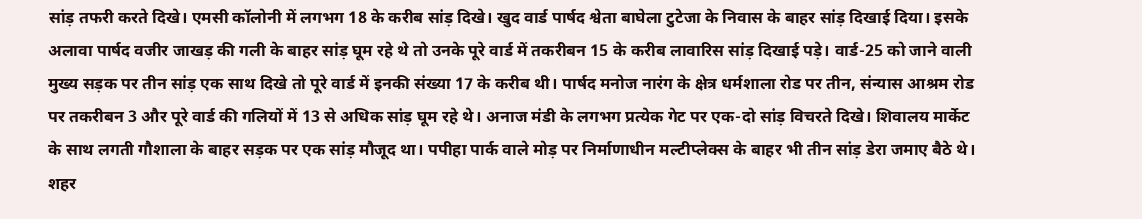सांड़ तफरी करते दिखे। एमसी कॉलोनी में लगभग 18 के करीब सांड़ दिखे। खुद वार्ड पार्षद श्वेता बाघेला टुटेजा के निवास के बाहर सांड़ दिखाई दिया। इसके अलावा पार्षद वजीर जाखड़ की गली के बाहर सांड़ घूम रहे थे तो उनके पूरे वार्ड में तकरीबन 15 के करीब लावारिस सांड़ दिखाई पड़े। वार्ड-25 को जाने वाली मुख्य सड़क पर तीन सांड़ एक साथ दिखे तो पूरे वार्ड में इनकी संख्या 17 के करीब थी। पार्षद मनोज नारंग के क्षेत्र धर्मशाला रोड पर तीन, संन्यास आश्रम रोड पर तकरीबन 3 और पूरे वार्ड की गलियों में 13 से अधिक सांड़ घूम रहे थे। अनाज मंडी के लगभग प्रत्येक गेट पर एक-दो सांड़ विचरते दिखे। शिवालय मार्केट के साथ लगती गौशाला के बाहर सड़क पर एक सांड़ मौजूद था। पपीहा पार्क वाले मोड़ पर निर्माणाधीन मल्टीप्लेक्स के बाहर भी तीन सांड़ डेरा जमाए बैठे थे। शहर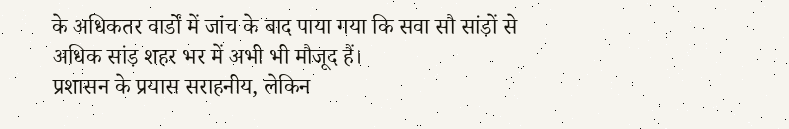के अधिकतर वार्डों में जांच के बाद पाया गया कि सवा सौ सांड़ों से अधिक सांड़ शहर भर में अभी भी मौजूद हैं।
प्रशासन के प्रयास सराहनीय, लेकिन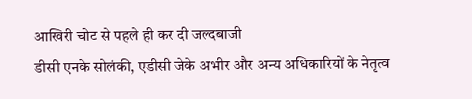आखिरी चोट से पहले ही कर दी जल्दबाजी
डीसी एनके सोलंकी, एडीसी जेके अभीर और अन्य अधिकारियों के नेतृत्व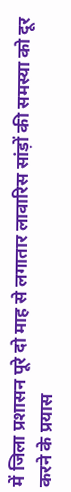में जिला प्रशासन पूरे दो माह से लगातार लावारिस सांड़ों की समस्या को दूर करने के प्रयास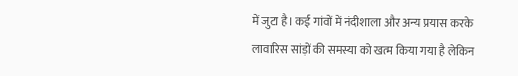में जुटा है। कई गांवों में नंदीशाला और अन्य प्रयास करके लावारिस सांड़ों की समस्या को खत्म किया गया है लेकिन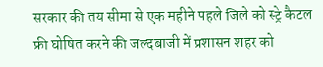सरकार की तय सीमा से एक महीने पहले जिले को स्ट्रे कैटल फ्री घोषित करने की जल्दबाजी में प्रशासन शहर को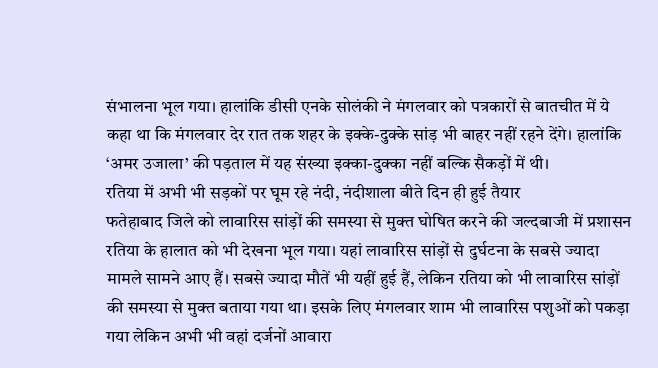संभालना भूल गया। हालांकि डीसी एनके सोलंकी ने मंगलवार को पत्रकारों से बातचीत में ये कहा था कि मंगलवार देर रात तक शहर के इक्के-दुक्के सांड़ भी बाहर नहीं रहने देंगे। हालांकि ‘अमर उजाला’ की पड़ताल में यह संख्या इक्का-दुक्का नहीं बल्कि सैकड़ों में थी।
रतिया में अभी भी सड़कों पर घूम रहे नंदी, नंदीशाला बीते दिन ही हुई तैयार
फतेहाबाद जिले को लावारिस सांड़ों की समस्या से मुक्त घोषित करने की जल्दबाजी में प्रशासन रतिया के हालात को भी देखना भूल गया। यहां लावारिस सांड़ों से दुर्घटना के सबसे ज्यादा मामले सामने आए हैं। सबसे ज्यादा मौतें भी यहीं हुई हैं, लेकिन रतिया को भी लावारिस सांड़ों की समस्या से मुक्त बताया गया था। इसके लिए मंगलवार शाम भी लावारिस पशुओं को पकड़ा गया लेकिन अभी भी वहां दर्जनों आवारा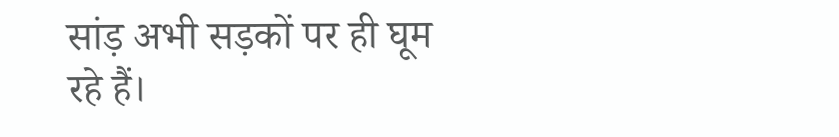सांड़ अभी सड़कों पर ही घूम रहे हैं।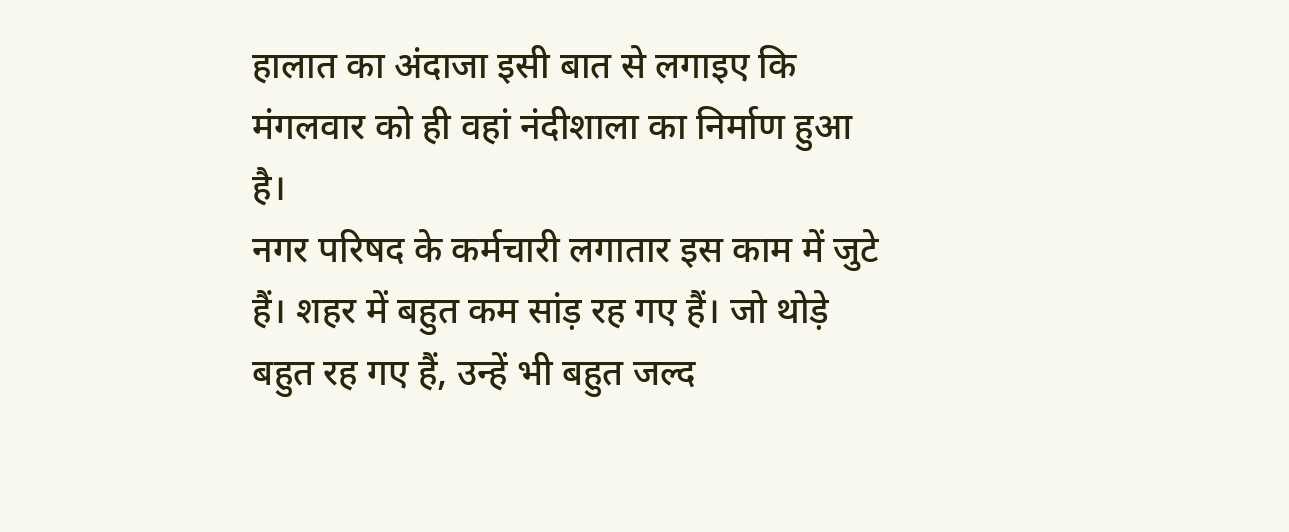हालात का अंदाजा इसी बात से लगाइए कि मंगलवार को ही वहां नंदीशाला का निर्माण हुआ है।
नगर परिषद के कर्मचारी लगातार इस काम में जुटे हैं। शहर में बहुत कम सांड़ रह गए हैं। जो थोड़े बहुत रह गए हैं, उन्हें भी बहुत जल्द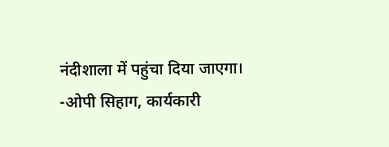नंदीशाला में पहुंचा दिया जाएगा।
-ओपी सिहाग, कार्यकारी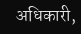अधिकारी,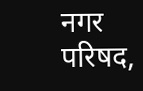नगर परिषद,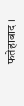फतेहाबाद ।